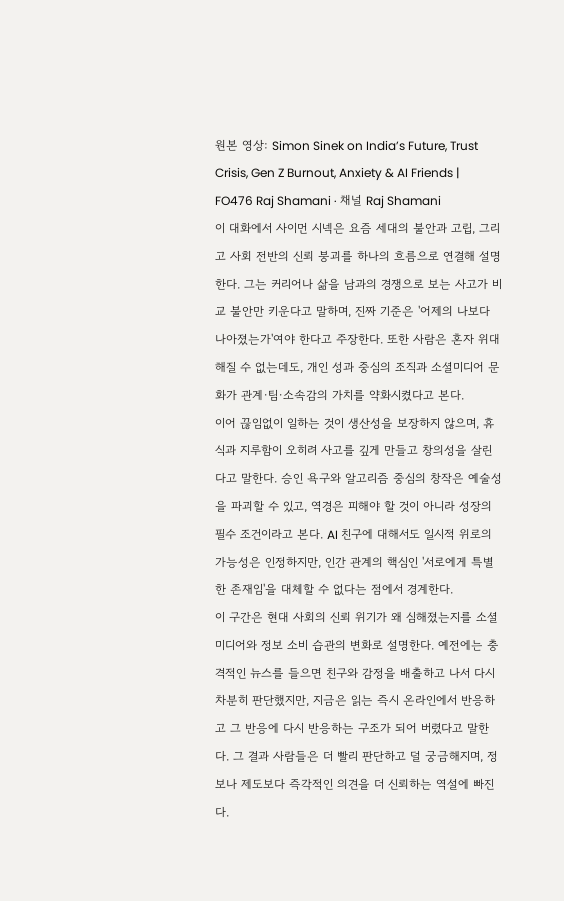원본 영상: Simon Sinek on India’s Future, Trust Crisis, Gen Z Burnout, Anxiety & AI Friends | FO476 Raj Shamani · 채널 Raj Shamani
이 대화에서 사이먼 시넥은 요즘 세대의 불안과 고립, 그리고 사회 전반의 신뢰 붕괴를 하나의 흐름으로 연결해 설명한다. 그는 커리어나 삶을 남과의 경쟁으로 보는 사고가 비교 불안만 키운다고 말하며, 진짜 기준은 '어제의 나보다 나아졌는가'여야 한다고 주장한다. 또한 사람은 혼자 위대해질 수 없는데도, 개인 성과 중심의 조직과 소셜미디어 문화가 관계·팀·소속감의 가치를 약화시켰다고 본다.
이어 끊임없이 일하는 것이 생산성을 보장하지 않으며, 휴식과 지루함이 오히려 사고를 깊게 만들고 창의성을 살린다고 말한다. 승인 욕구와 알고리즘 중심의 창작은 예술성을 파괴할 수 있고, 역경은 피해야 할 것이 아니라 성장의 필수 조건이라고 본다. AI 친구에 대해서도 일시적 위로의 가능성은 인정하지만, 인간 관계의 핵심인 '서로에게 특별한 존재임'을 대체할 수 없다는 점에서 경계한다.
이 구간은 현대 사회의 신뢰 위기가 왜 심해졌는지를 소셜미디어와 정보 소비 습관의 변화로 설명한다. 예전에는 충격적인 뉴스를 들으면 친구와 감정을 배출하고 나서 다시 차분히 판단했지만, 지금은 읽는 즉시 온라인에서 반응하고 그 반응에 다시 반응하는 구조가 되어 버렸다고 말한다. 그 결과 사람들은 더 빨리 판단하고 덜 궁금해지며, 정보나 제도보다 즉각적인 의견을 더 신뢰하는 역설에 빠진다.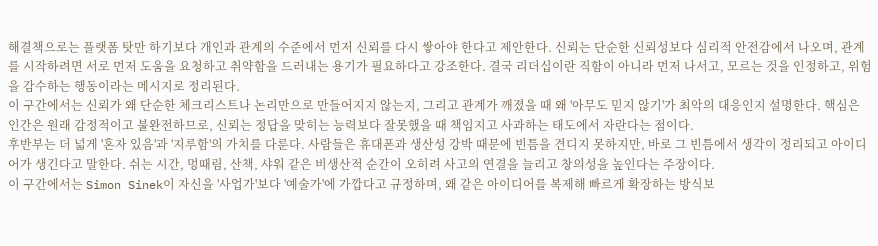해결책으로는 플랫폼 탓만 하기보다 개인과 관계의 수준에서 먼저 신뢰를 다시 쌓아야 한다고 제안한다. 신뢰는 단순한 신뢰성보다 심리적 안전감에서 나오며, 관계를 시작하려면 서로 먼저 도움을 요청하고 취약함을 드러내는 용기가 필요하다고 강조한다. 결국 리더십이란 직함이 아니라 먼저 나서고, 모르는 것을 인정하고, 위험을 감수하는 행동이라는 메시지로 정리된다.
이 구간에서는 신뢰가 왜 단순한 체크리스트나 논리만으로 만들어지지 않는지, 그리고 관계가 깨졌을 때 왜 '아무도 믿지 않기'가 최악의 대응인지 설명한다. 핵심은 인간은 원래 감정적이고 불완전하므로, 신뢰는 정답을 맞히는 능력보다 잘못했을 때 책임지고 사과하는 태도에서 자란다는 점이다.
후반부는 더 넓게 '혼자 있음'과 '지루함'의 가치를 다룬다. 사람들은 휴대폰과 생산성 강박 때문에 빈틈을 견디지 못하지만, 바로 그 빈틈에서 생각이 정리되고 아이디어가 생긴다고 말한다. 쉬는 시간, 멍때림, 산책, 샤워 같은 비생산적 순간이 오히려 사고의 연결을 늘리고 창의성을 높인다는 주장이다.
이 구간에서는 Simon Sinek이 자신을 '사업가'보다 '예술가'에 가깝다고 규정하며, 왜 같은 아이디어를 복제해 빠르게 확장하는 방식보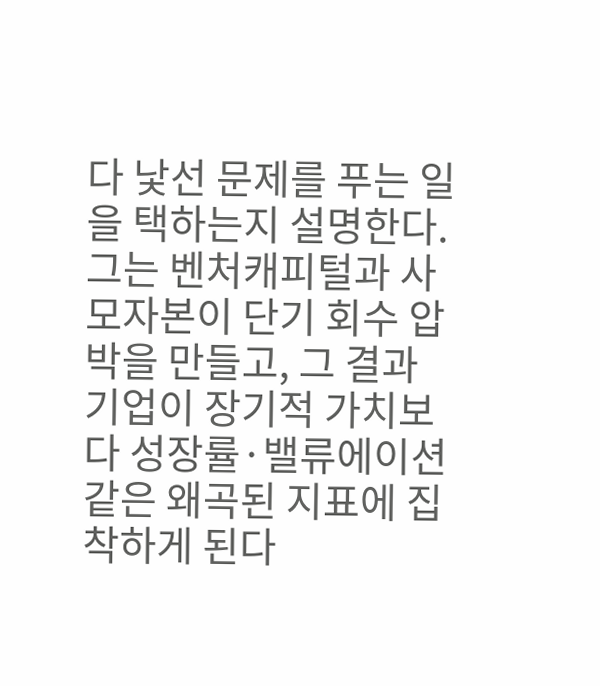다 낯선 문제를 푸는 일을 택하는지 설명한다. 그는 벤처캐피털과 사모자본이 단기 회수 압박을 만들고, 그 결과 기업이 장기적 가치보다 성장률·밸류에이션 같은 왜곡된 지표에 집착하게 된다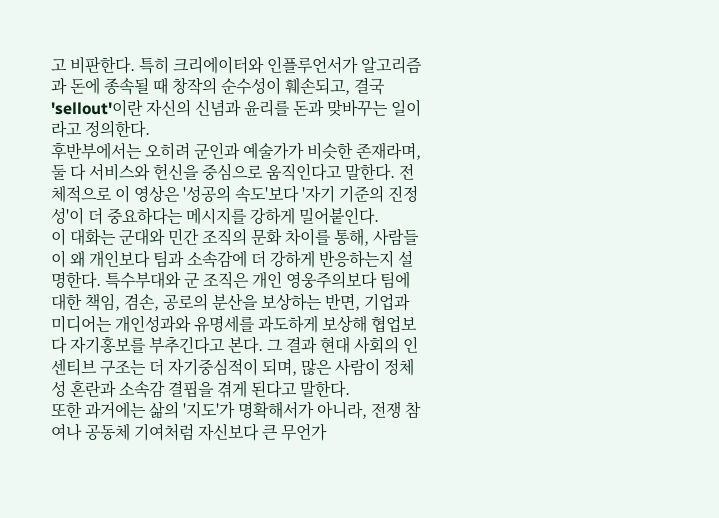고 비판한다. 특히 크리에이터와 인플루언서가 알고리즘과 돈에 종속될 때 창작의 순수성이 훼손되고, 결국 'sellout'이란 자신의 신념과 윤리를 돈과 맞바꾸는 일이라고 정의한다.
후반부에서는 오히려 군인과 예술가가 비슷한 존재라며, 둘 다 서비스와 헌신을 중심으로 움직인다고 말한다. 전체적으로 이 영상은 '성공의 속도'보다 '자기 기준의 진정성'이 더 중요하다는 메시지를 강하게 밀어붙인다.
이 대화는 군대와 민간 조직의 문화 차이를 통해, 사람들이 왜 개인보다 팀과 소속감에 더 강하게 반응하는지 설명한다. 특수부대와 군 조직은 개인 영웅주의보다 팀에 대한 책임, 겸손, 공로의 분산을 보상하는 반면, 기업과 미디어는 개인성과와 유명세를 과도하게 보상해 협업보다 자기홍보를 부추긴다고 본다. 그 결과 현대 사회의 인센티브 구조는 더 자기중심적이 되며, 많은 사람이 정체성 혼란과 소속감 결핍을 겪게 된다고 말한다.
또한 과거에는 삶의 '지도'가 명확해서가 아니라, 전쟁 참여나 공동체 기여처럼 자신보다 큰 무언가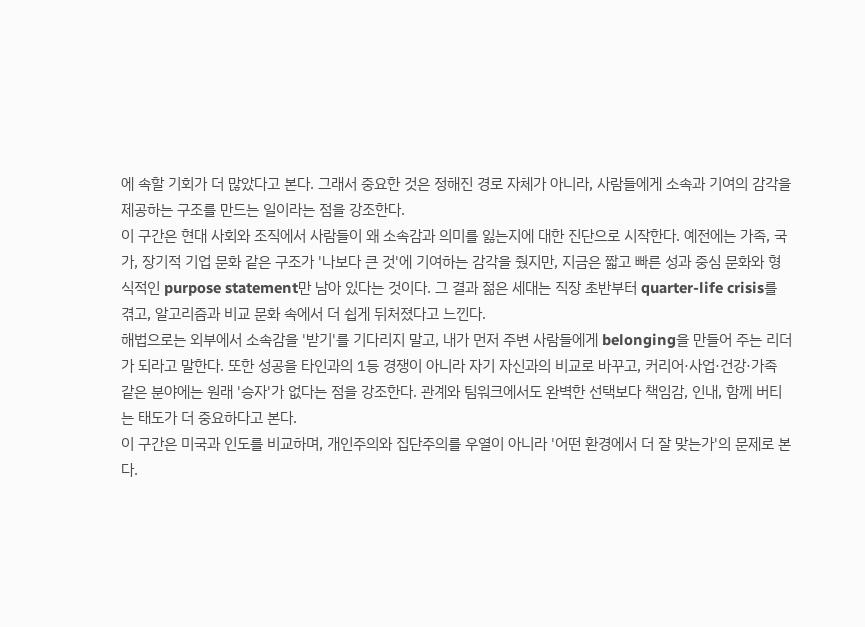에 속할 기회가 더 많았다고 본다. 그래서 중요한 것은 정해진 경로 자체가 아니라, 사람들에게 소속과 기여의 감각을 제공하는 구조를 만드는 일이라는 점을 강조한다.
이 구간은 현대 사회와 조직에서 사람들이 왜 소속감과 의미를 잃는지에 대한 진단으로 시작한다. 예전에는 가족, 국가, 장기적 기업 문화 같은 구조가 '나보다 큰 것'에 기여하는 감각을 줬지만, 지금은 짧고 빠른 성과 중심 문화와 형식적인 purpose statement만 남아 있다는 것이다. 그 결과 젊은 세대는 직장 초반부터 quarter-life crisis를 겪고, 알고리즘과 비교 문화 속에서 더 쉽게 뒤처졌다고 느낀다.
해법으로는 외부에서 소속감을 '받기'를 기다리지 말고, 내가 먼저 주변 사람들에게 belonging을 만들어 주는 리더가 되라고 말한다. 또한 성공을 타인과의 1등 경쟁이 아니라 자기 자신과의 비교로 바꾸고, 커리어·사업·건강·가족 같은 분야에는 원래 '승자'가 없다는 점을 강조한다. 관계와 팀워크에서도 완벽한 선택보다 책임감, 인내, 함께 버티는 태도가 더 중요하다고 본다.
이 구간은 미국과 인도를 비교하며, 개인주의와 집단주의를 우열이 아니라 '어떤 환경에서 더 잘 맞는가'의 문제로 본다.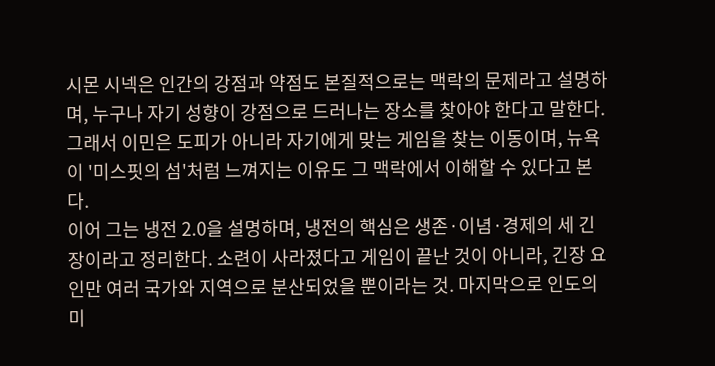시몬 시넥은 인간의 강점과 약점도 본질적으로는 맥락의 문제라고 설명하며, 누구나 자기 성향이 강점으로 드러나는 장소를 찾아야 한다고 말한다. 그래서 이민은 도피가 아니라 자기에게 맞는 게임을 찾는 이동이며, 뉴욕이 '미스핏의 섬'처럼 느껴지는 이유도 그 맥락에서 이해할 수 있다고 본다.
이어 그는 냉전 2.0을 설명하며, 냉전의 핵심은 생존·이념·경제의 세 긴장이라고 정리한다. 소련이 사라졌다고 게임이 끝난 것이 아니라, 긴장 요인만 여러 국가와 지역으로 분산되었을 뿐이라는 것. 마지막으로 인도의 미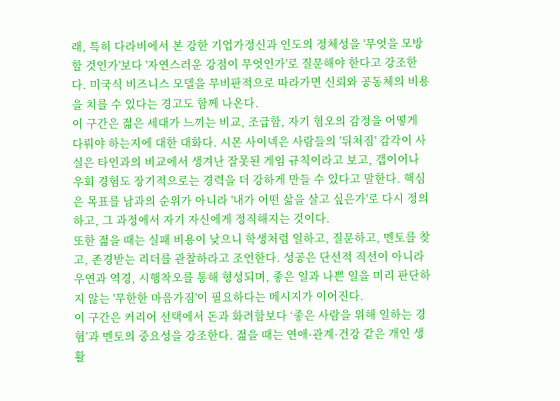래, 특히 다라비에서 본 강한 기업가정신과 인도의 정체성을 '무엇을 모방할 것인가'보다 '자연스러운 강점이 무엇인가'로 질문해야 한다고 강조한다. 미국식 비즈니스 모델을 무비판적으로 따라가면 신뢰와 공동체의 비용을 치를 수 있다는 경고도 함께 나온다.
이 구간은 젊은 세대가 느끼는 비교, 조급함, 자기 혐오의 감정을 어떻게 다뤄야 하는지에 대한 대화다. 시몬 사이넥은 사람들의 '뒤처짐' 감각이 사실은 타인과의 비교에서 생겨난 잘못된 게임 규칙이라고 보고, 갭이어나 우회 경험도 장기적으로는 경력을 더 강하게 만들 수 있다고 말한다. 핵심은 목표를 남과의 순위가 아니라 '내가 어떤 삶을 살고 싶은가'로 다시 정의하고, 그 과정에서 자기 자신에게 정직해지는 것이다.
또한 젊을 때는 실패 비용이 낮으니 학생처럼 일하고, 질문하고, 멘토를 찾고, 존경받는 리더를 관찰하라고 조언한다. 성공은 단선적 직선이 아니라 우연과 역경, 시행착오를 통해 형성되며, 좋은 일과 나쁜 일을 미리 판단하지 않는 '무한한 마음가짐'이 필요하다는 메시지가 이어진다.
이 구간은 커리어 선택에서 돈과 화려함보다 ‘좋은 사람을 위해 일하는 경험’과 멘토의 중요성을 강조한다. 젊을 때는 연애·관계·건강 같은 개인 생활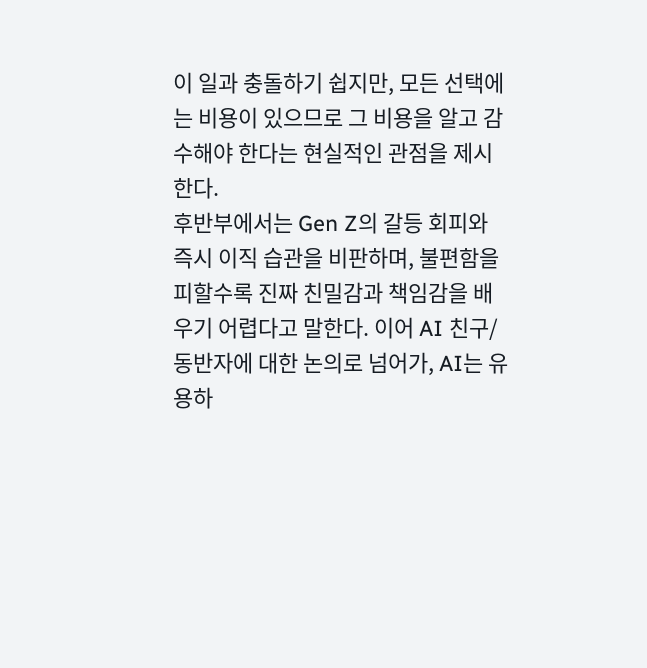이 일과 충돌하기 쉽지만, 모든 선택에는 비용이 있으므로 그 비용을 알고 감수해야 한다는 현실적인 관점을 제시한다.
후반부에서는 Gen Z의 갈등 회피와 즉시 이직 습관을 비판하며, 불편함을 피할수록 진짜 친밀감과 책임감을 배우기 어렵다고 말한다. 이어 AI 친구/동반자에 대한 논의로 넘어가, AI는 유용하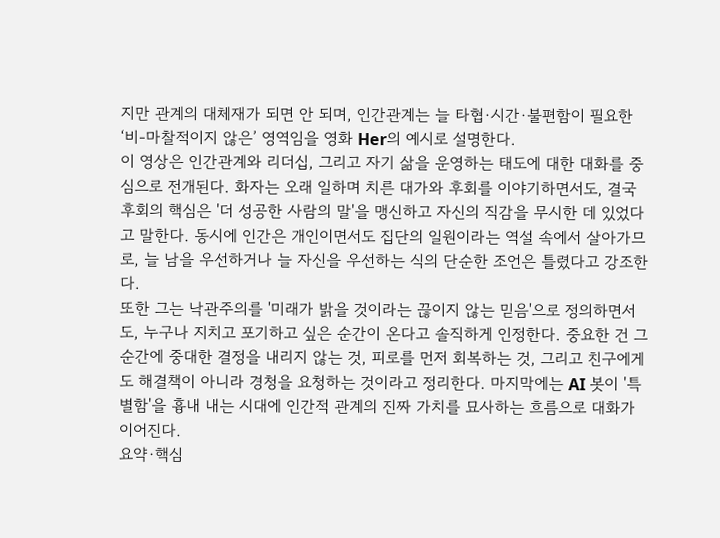지만 관계의 대체재가 되면 안 되며, 인간관계는 늘 타협·시간·불편함이 필요한 ‘비-마찰적이지 않은’ 영역임을 영화 Her의 예시로 설명한다.
이 영상은 인간관계와 리더십, 그리고 자기 삶을 운영하는 태도에 대한 대화를 중심으로 전개된다. 화자는 오래 일하며 치른 대가와 후회를 이야기하면서도, 결국 후회의 핵심은 '더 성공한 사람의 말'을 맹신하고 자신의 직감을 무시한 데 있었다고 말한다. 동시에 인간은 개인이면서도 집단의 일원이라는 역설 속에서 살아가므로, 늘 남을 우선하거나 늘 자신을 우선하는 식의 단순한 조언은 틀렸다고 강조한다.
또한 그는 낙관주의를 '미래가 밝을 것이라는 끊이지 않는 믿음'으로 정의하면서도, 누구나 지치고 포기하고 싶은 순간이 온다고 솔직하게 인정한다. 중요한 건 그 순간에 중대한 결정을 내리지 않는 것, 피로를 먼저 회복하는 것, 그리고 친구에게도 해결책이 아니라 경청을 요청하는 것이라고 정리한다. 마지막에는 AI 봇이 '특별함'을 흉내 내는 시대에 인간적 관계의 진짜 가치를 묘사하는 흐름으로 대화가 이어진다.
요약·핵심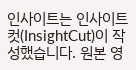인사이트는 인사이트컷(InsightCut)이 작성했습니다. 원본 영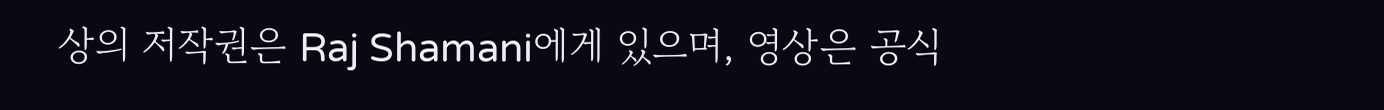상의 저작권은 Raj Shamani에게 있으며, 영상은 공식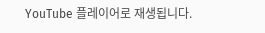YouTube 플레이어로 재생됩니다.